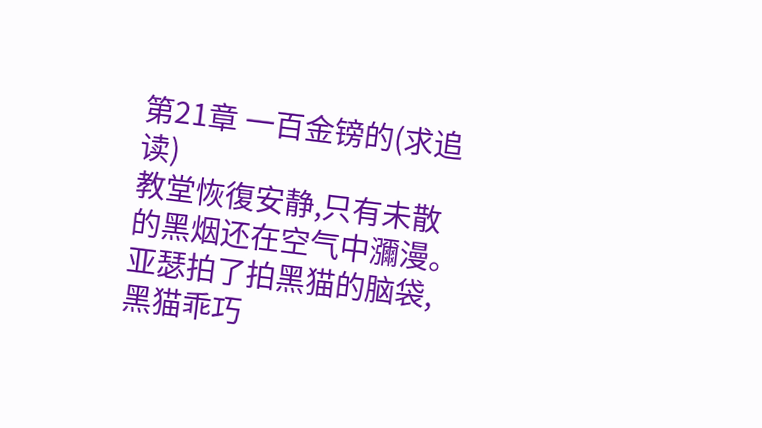第21章 一百金镑的(求追读)
教堂恢復安静,只有未散的黑烟还在空气中瀰漫。
亚瑟拍了拍黑猫的脑袋,黑猫乖巧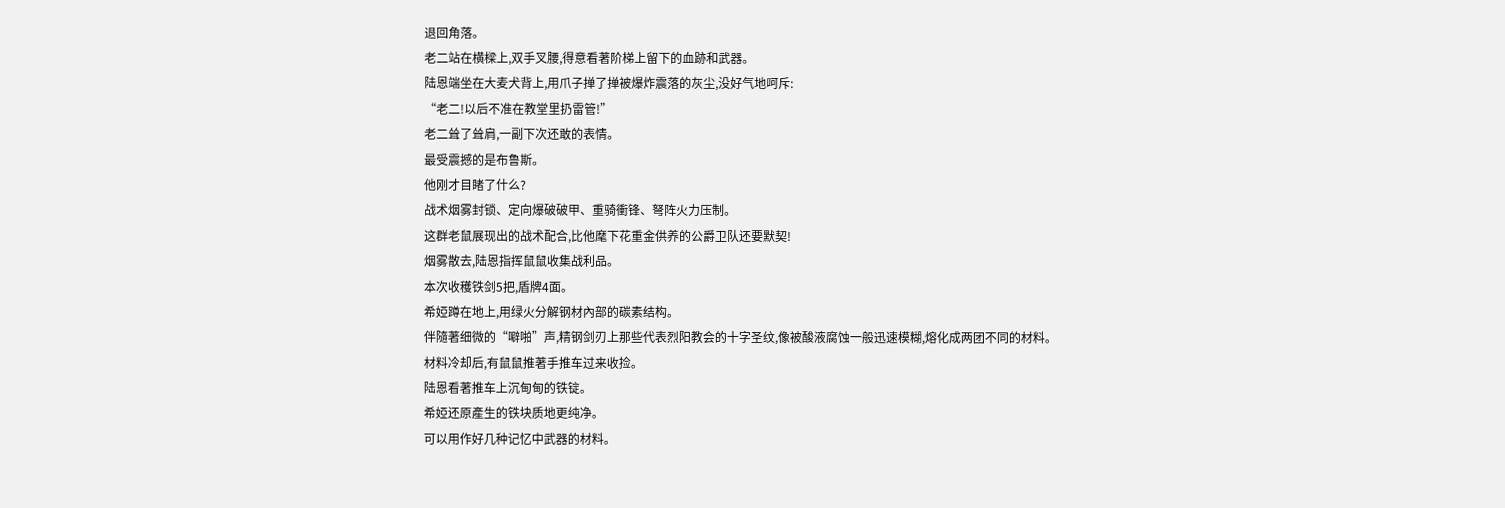退回角落。
老二站在横樑上,双手叉腰,得意看著阶梯上留下的血跡和武器。
陆恩端坐在大麦犬背上,用爪子掸了掸被爆炸震落的灰尘,没好气地呵斥:
“老二!以后不准在教堂里扔雷管!”
老二耸了耸肩,一副下次还敢的表情。
最受震撼的是布鲁斯。
他刚才目睹了什么?
战术烟雾封锁、定向爆破破甲、重骑衝锋、弩阵火力压制。
这群老鼠展现出的战术配合,比他麾下花重金供养的公爵卫队还要默契!
烟雾散去,陆恩指挥鼠鼠收集战利品。
本次收穫铁剑5把,盾牌4面。
希婭蹲在地上,用绿火分解钢材內部的碳素结构。
伴隨著细微的“噼啪”声,精钢剑刃上那些代表烈阳教会的十字圣纹,像被酸液腐蚀一般迅速模糊,熔化成两团不同的材料。
材料冷却后,有鼠鼠推著手推车过来收捡。
陆恩看著推车上沉甸甸的铁锭。
希婭还原產生的铁块质地更纯净。
可以用作好几种记忆中武器的材料。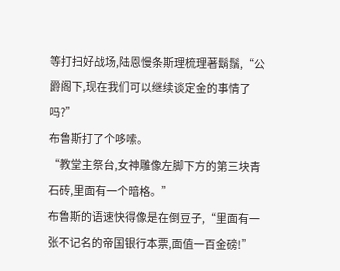等打扫好战场,陆恩慢条斯理梳理著鬍鬚,“公爵阁下,现在我们可以继续谈定金的事情了吗?”
布鲁斯打了个哆嗦。
“教堂主祭台,女神雕像左脚下方的第三块青石砖,里面有一个暗格。”
布鲁斯的语速快得像是在倒豆子,“里面有一张不记名的帝国银行本票,面值一百金磅!”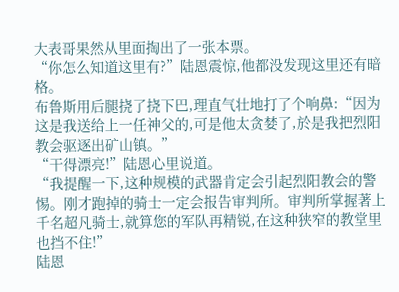大表哥果然从里面掏出了一张本票。
“你怎么知道这里有?”陆恩震惊,他都没发现这里还有暗格。
布鲁斯用后腿挠了挠下巴,理直气壮地打了个响鼻:“因为这是我送给上一任神父的,可是他太贪婪了,於是我把烈阳教会驱逐出矿山镇。”
“干得漂亮!”陆恩心里说道。
“我提醒一下,这种规模的武器肯定会引起烈阳教会的警惕。刚才跑掉的骑士一定会报告审判所。审判所掌握著上千名超凡骑士,就算您的军队再精锐,在这种狭窄的教堂里也挡不住!”
陆恩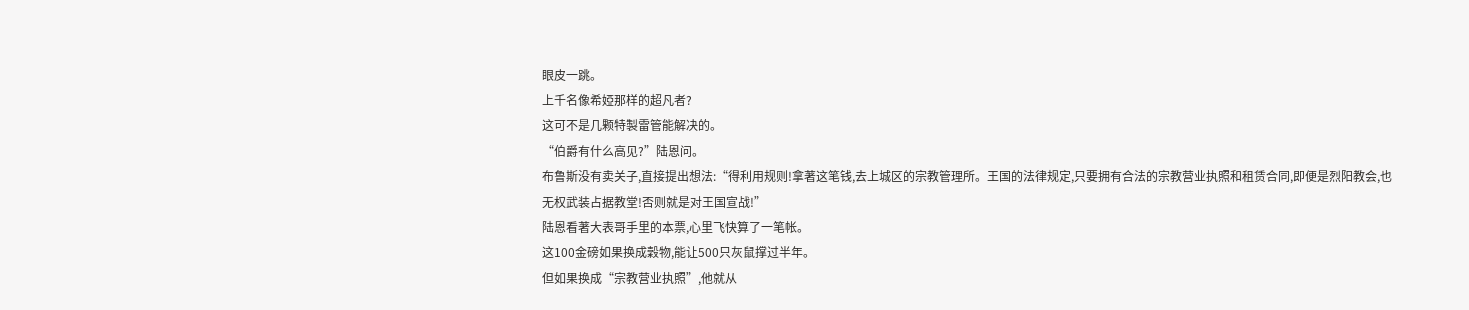眼皮一跳。
上千名像希婭那样的超凡者?
这可不是几颗特製雷管能解决的。
“伯爵有什么高见?”陆恩问。
布鲁斯没有卖关子,直接提出想法:“得利用规则!拿著这笔钱,去上城区的宗教管理所。王国的法律规定,只要拥有合法的宗教营业执照和租赁合同,即便是烈阳教会,也无权武装占据教堂!否则就是对王国宣战!”
陆恩看著大表哥手里的本票,心里飞快算了一笔帐。
这100金磅如果换成穀物,能让500只灰鼠撑过半年。
但如果换成“宗教营业执照”,他就从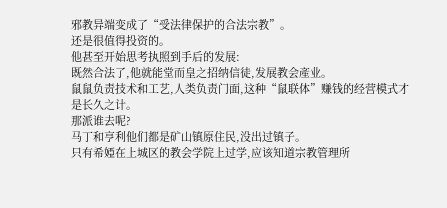邪教异端变成了“受法律保护的合法宗教”。
还是很值得投资的。
他甚至开始思考执照到手后的发展:
既然合法了,他就能堂而皇之招纳信徒,发展教会產业。
鼠鼠负责技术和工艺,人类负责门面,这种“鼠联体”赚钱的经营模式才是长久之计。
那派谁去呢?
马丁和亨利他们都是矿山镇原住民,没出过镇子。
只有希婭在上城区的教会学院上过学,应该知道宗教管理所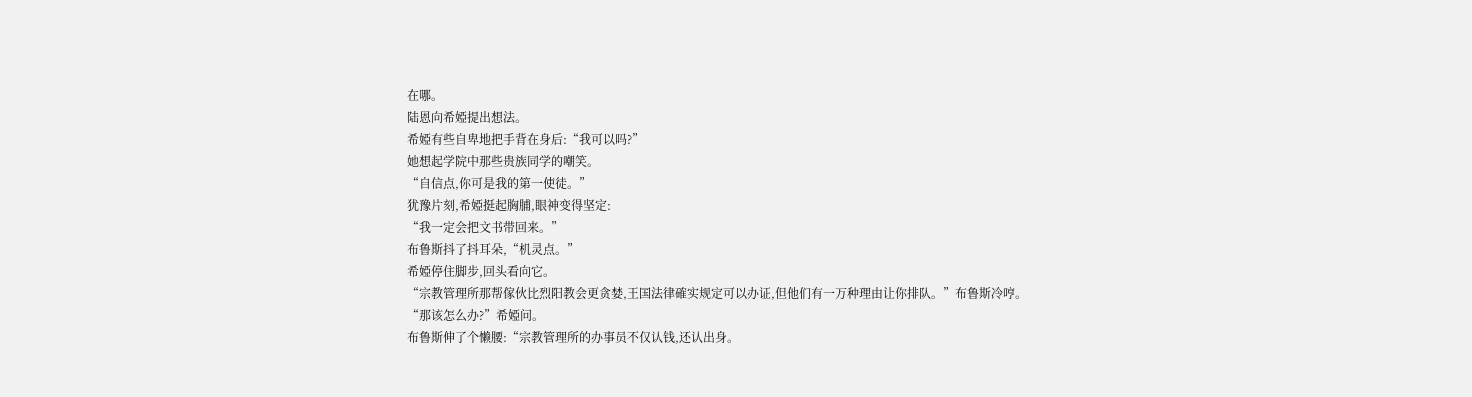在哪。
陆恩向希婭提出想法。
希婭有些自卑地把手背在身后:“我可以吗?”
她想起学院中那些贵族同学的嘲笑。
“自信点,你可是我的第一使徒。”
犹豫片刻,希婭挺起胸脯,眼神变得坚定:
“我一定会把文书带回来。”
布鲁斯抖了抖耳朵,“机灵点。”
希婭停住脚步,回头看向它。
“宗教管理所那帮傢伙比烈阳教会更贪婪,王国法律確实规定可以办证,但他们有一万种理由让你排队。”布鲁斯冷哼。
“那该怎么办?”希婭问。
布鲁斯伸了个懒腰:“宗教管理所的办事员不仅认钱,还认出身。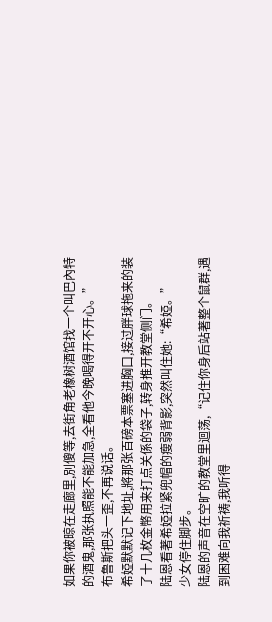如果你被晾在走廊里,別傻等,去街角老橡树酒馆找一个叫巴內特的酒鬼,那张执照能不能加急,全看他今晚喝得开不开心。”
布鲁斯把头一歪,不再说话。
希婭默默记下地址,將那张百磅本票塞进胸口,接过胖球拖来的装了十几枚金幣用来打点关係的袋子,转身推开教堂侧门。
陆恩看著希婭拉紧兜帽的瘦弱背影,突然叫住她:“希婭。”
少女停住脚步。
陆恩的声音在空旷的教堂里迴荡,“记住你身后站著整个鼠群,遇到困难向我祈祷,我听得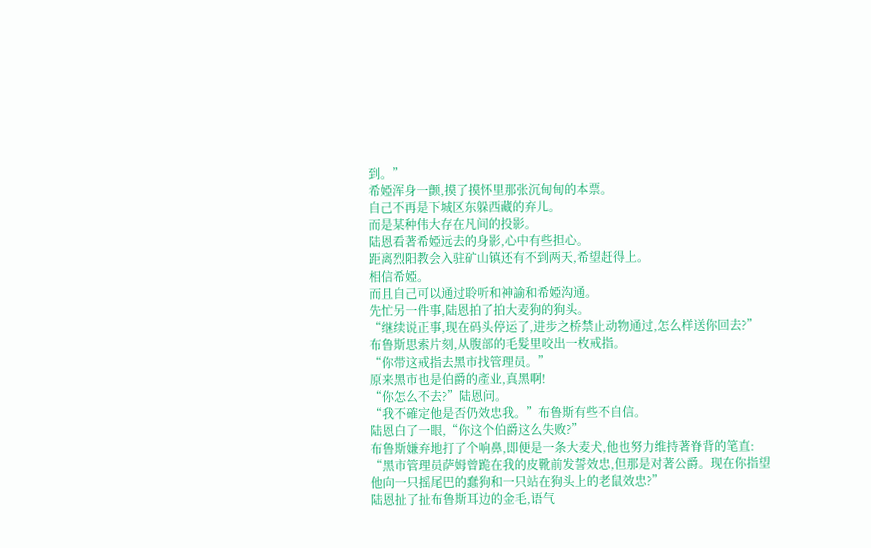到。”
希婭浑身一颤,摸了摸怀里那张沉甸甸的本票。
自己不再是下城区东躲西藏的弃儿。
而是某种伟大存在凡间的投影。
陆恩看著希婭远去的身影,心中有些担心。
距离烈阳教会入驻矿山镇还有不到两天,希望赶得上。
相信希婭。
而且自己可以通过聆听和神諭和希婭沟通。
先忙另一件事,陆恩拍了拍大麦狗的狗头。
“继续说正事,现在码头停运了,进步之桥禁止动物通过,怎么样送你回去?”
布鲁斯思索片刻,从腹部的毛髮里咬出一枚戒指。
“你带这戒指去黑市找管理员。”
原来黑市也是伯爵的產业,真黑啊!
“你怎么不去?”陆恩问。
“我不確定他是否仍效忠我。”布鲁斯有些不自信。
陆恩白了一眼,“你这个伯爵这么失败?”
布鲁斯嫌弃地打了个响鼻,即便是一条大麦犬,他也努力维持著脊背的笔直:
“黑市管理员萨姆曾跪在我的皮靴前发誓效忠,但那是对著公爵。现在你指望他向一只摇尾巴的蠢狗和一只站在狗头上的老鼠效忠?”
陆恩扯了扯布鲁斯耳边的金毛,语气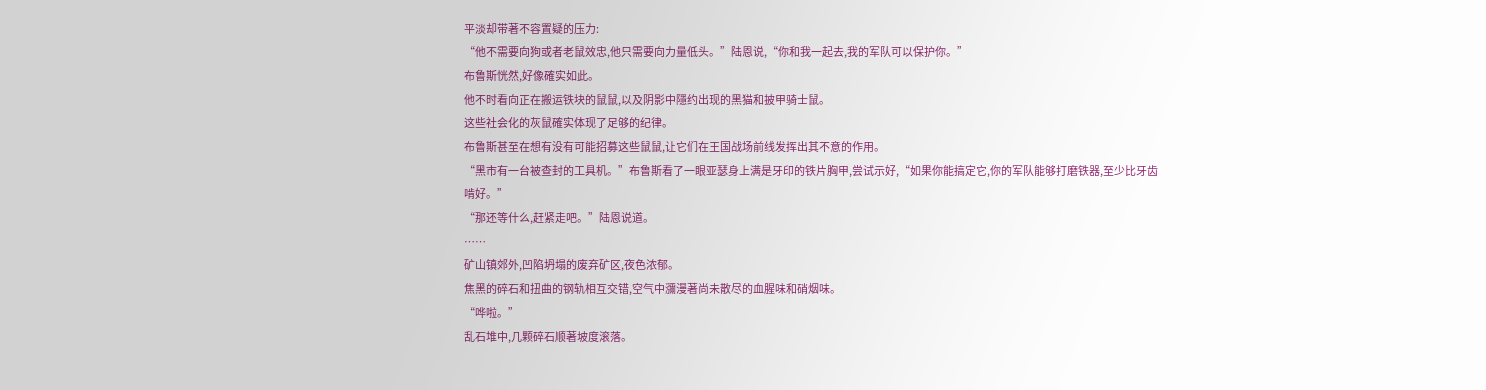平淡却带著不容置疑的压力:
“他不需要向狗或者老鼠效忠,他只需要向力量低头。”陆恩说,“你和我一起去,我的军队可以保护你。”
布鲁斯恍然,好像確实如此。
他不时看向正在搬运铁块的鼠鼠,以及阴影中隱约出现的黑猫和披甲骑士鼠。
这些社会化的灰鼠確实体现了足够的纪律。
布鲁斯甚至在想有没有可能招募这些鼠鼠,让它们在王国战场前线发挥出其不意的作用。
“黑市有一台被查封的工具机。”布鲁斯看了一眼亚瑟身上满是牙印的铁片胸甲,尝试示好,“如果你能搞定它,你的军队能够打磨铁器,至少比牙齿啃好。”
“那还等什么,赶紧走吧。”陆恩说道。
……
矿山镇郊外,凹陷坍塌的废弃矿区,夜色浓郁。
焦黑的碎石和扭曲的钢轨相互交错,空气中瀰漫著尚未散尽的血腥味和硝烟味。
“哗啦。”
乱石堆中,几颗碎石顺著坡度滚落。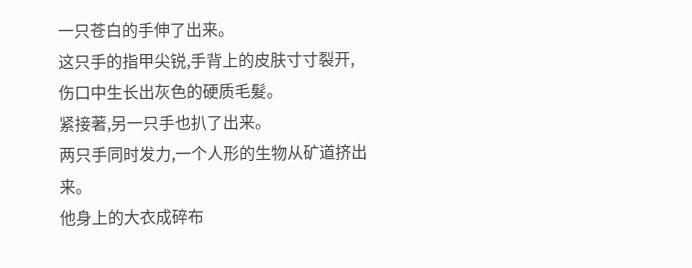一只苍白的手伸了出来。
这只手的指甲尖锐,手背上的皮肤寸寸裂开,伤口中生长出灰色的硬质毛髮。
紧接著,另一只手也扒了出来。
两只手同时发力,一个人形的生物从矿道挤出来。
他身上的大衣成碎布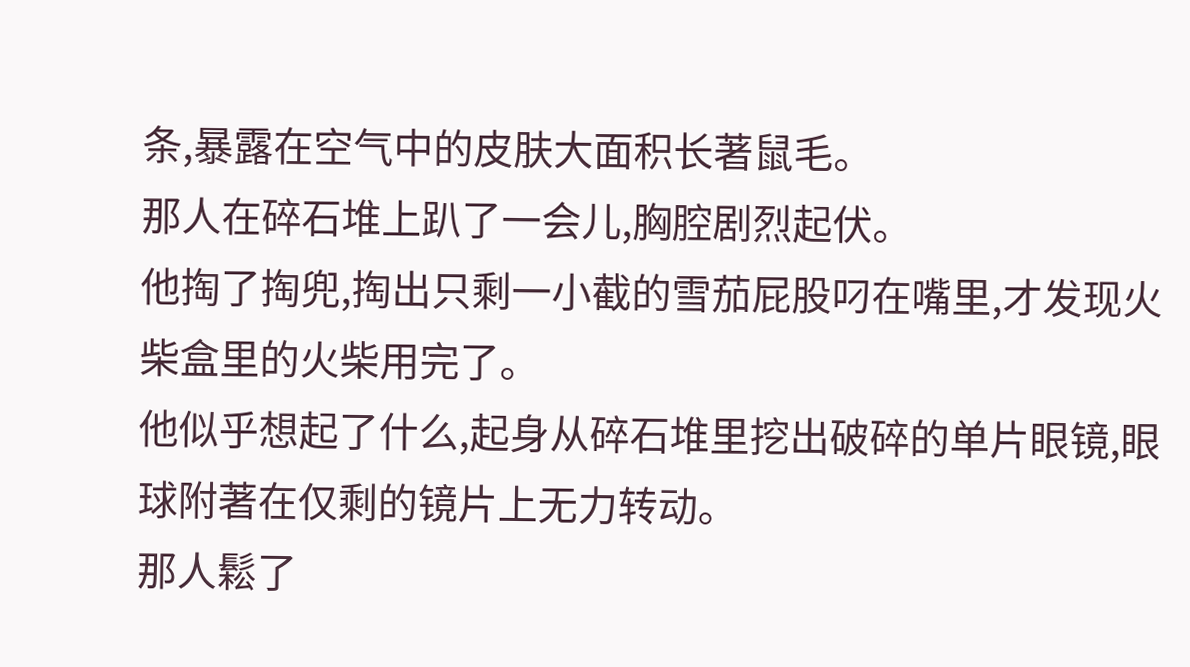条,暴露在空气中的皮肤大面积长著鼠毛。
那人在碎石堆上趴了一会儿,胸腔剧烈起伏。
他掏了掏兜,掏出只剩一小截的雪茄屁股叼在嘴里,才发现火柴盒里的火柴用完了。
他似乎想起了什么,起身从碎石堆里挖出破碎的单片眼镜,眼球附著在仅剩的镜片上无力转动。
那人鬆了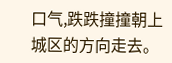口气,跌跌撞撞朝上城区的方向走去。